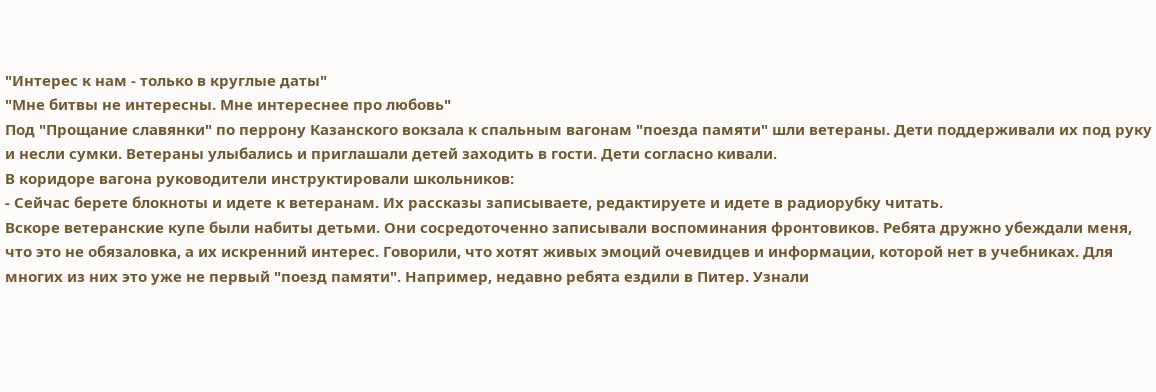"Интерес к нам - только в круглые даты"
"Мне битвы не интересны. Мне интереснее про любовь"
Под "Прощание славянки" по перрону Казанского вокзала к спальным вагонам "поезда памяти" шли ветераны. Дети поддерживали их под руку и несли сумки. Ветераны улыбались и приглашали детей заходить в гости. Дети согласно кивали.
В коридоре вагона руководители инструктировали школьников:
- Сейчас берете блокноты и идете к ветеранам. Их рассказы записываете, редактируете и идете в радиорубку читать.
Вскоре ветеранские купе были набиты детьми. Они сосредоточенно записывали воспоминания фронтовиков. Ребята дружно убеждали меня, что это не обязаловка, а их искренний интерес. Говорили, что хотят живых эмоций очевидцев и информации, которой нет в учебниках. Для многих из них это уже не первый "поезд памяти". Например, недавно ребята ездили в Питер. Узнали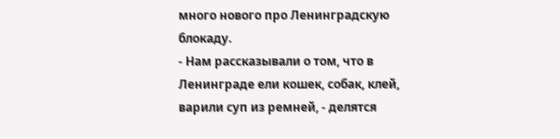много нового про Ленинградскую блокаду.
- Нам рассказывали о том, что в Ленинграде ели кошек, собак, клей, варили суп из ремней, - делятся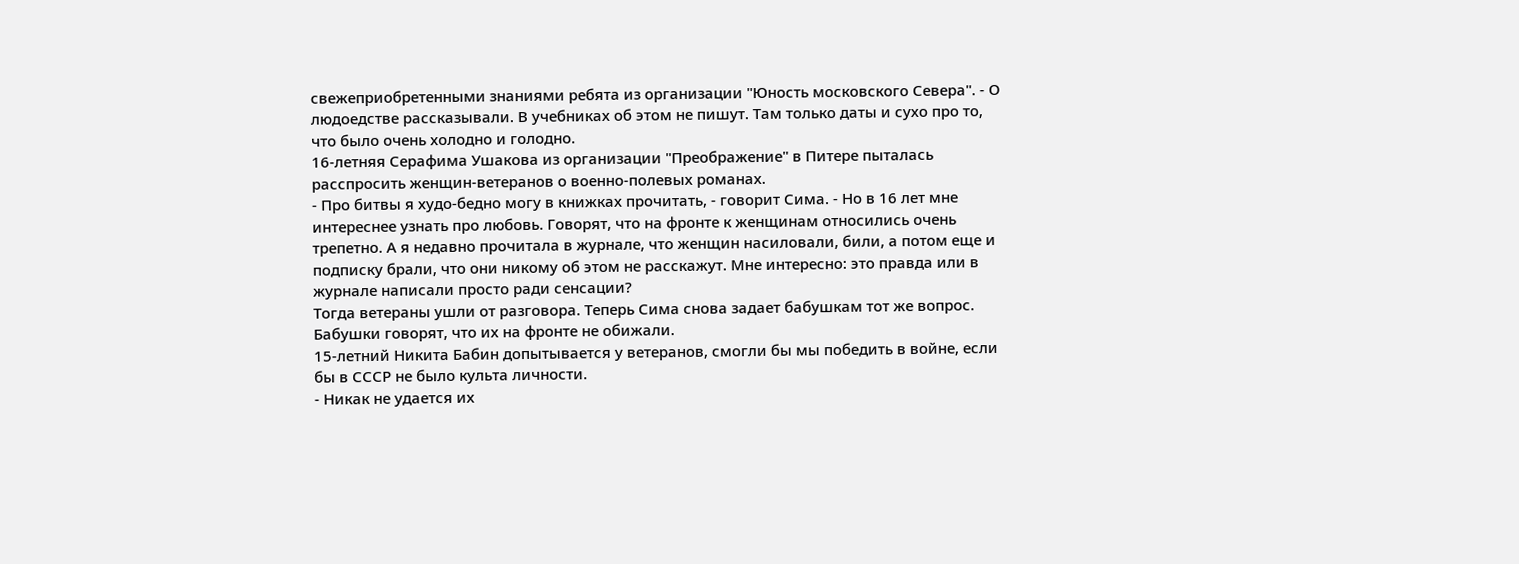свежеприобретенными знаниями ребята из организации "Юность московского Севера". - О людоедстве рассказывали. В учебниках об этом не пишут. Там только даты и сухо про то, что было очень холодно и голодно.
16-летняя Серафима Ушакова из организации "Преображение" в Питере пыталась расспросить женщин-ветеранов о военно-полевых романах.
- Про битвы я худо-бедно могу в книжках прочитать, - говорит Сима. - Но в 16 лет мне интереснее узнать про любовь. Говорят, что на фронте к женщинам относились очень трепетно. А я недавно прочитала в журнале, что женщин насиловали, били, а потом еще и подписку брали, что они никому об этом не расскажут. Мне интересно: это правда или в журнале написали просто ради сенсации?
Тогда ветераны ушли от разговора. Теперь Сима снова задает бабушкам тот же вопрос. Бабушки говорят, что их на фронте не обижали.
15-летний Никита Бабин допытывается у ветеранов, смогли бы мы победить в войне, если бы в СССР не было культа личности.
- Никак не удается их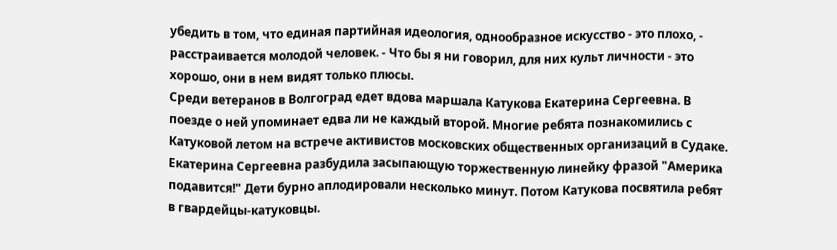убедить в том, что единая партийная идеология, однообразное искусство - это плохо, - расстраивается молодой человек. - Что бы я ни говорил, для них культ личности - это хорошо, они в нем видят только плюсы.
Среди ветеранов в Волгоград едет вдова маршала Катукова Екатерина Сергеевна. В поезде о ней упоминает едва ли не каждый второй. Многие ребята познакомились с Катуковой летом на встрече активистов московских общественных организаций в Судаке. Екатерина Сергеевна разбудила засыпающую торжественную линейку фразой "Америка подавится!" Дети бурно аплодировали несколько минут. Потом Катукова посвятила ребят в гвардейцы-катуковцы.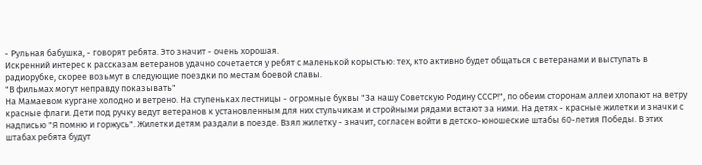- Рульная бабушка, - говорят ребята. Это значит - очень хорошая.
Искренний интерес к рассказам ветеранов удачно сочетается у ребят с маленькой корыстью: тех, кто активно будет общаться с ветеранами и выступать в радиорубке, скорее возьмут в следующие поездки по местам боевой славы.
"В фильмах могут неправду показывать"
На Мамаевом кургане холодно и ветрено. На ступеньках лестницы - огромные буквы "За нашу Советскую Родину СССР!", по обеим сторонам аллеи хлопают на ветру красные флаги. Дети под ручку ведут ветеранов к установленным для них стульчикам и стройными рядами встают за ними. На детях - красные жилетки и значки с надписью "Я помню и горжусь". Жилетки детям раздали в поезде. Взял жилетку - значит, согласен войти в детско-юношеские штабы 60-летия Победы. В этих штабах ребята будут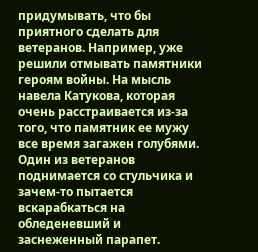придумывать, что бы приятного сделать для ветеранов. Например, уже решили отмывать памятники героям войны. На мысль навела Катукова, которая очень расстраивается из-за того, что памятник ее мужу все время загажен голубями.
Один из ветеранов поднимается со стульчика и зачем-то пытается вскарабкаться на обледеневший и заснеженный парапет.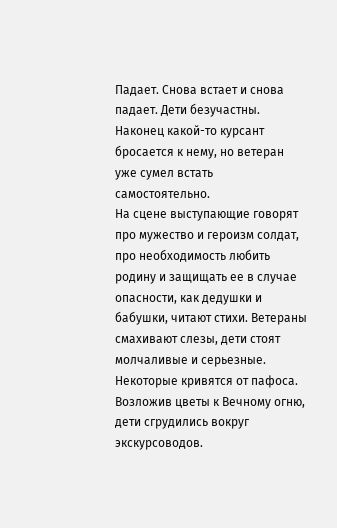Падает. Снова встает и снова падает. Дети безучастны. Наконец какой-то курсант бросается к нему, но ветеран уже сумел встать самостоятельно.
На сцене выступающие говорят про мужество и героизм солдат, про необходимость любить родину и защищать ее в случае опасности, как дедушки и бабушки, читают стихи. Ветераны смахивают слезы, дети стоят молчаливые и серьезные. Некоторые кривятся от пафоса.
Возложив цветы к Вечному огню, дети сгрудились вокруг экскурсоводов.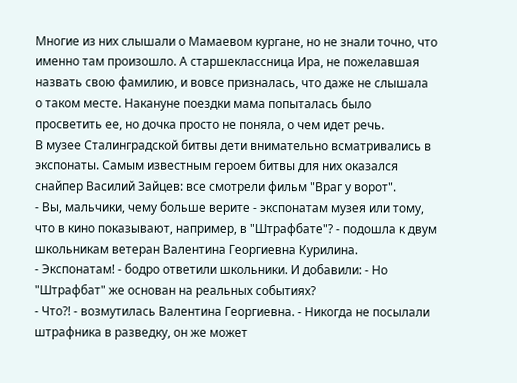Многие из них слышали о Мамаевом кургане, но не знали точно, что именно там произошло. А старшеклассница Ира, не пожелавшая назвать свою фамилию, и вовсе призналась, что даже не слышала о таком месте. Накануне поездки мама попыталась было просветить ее, но дочка просто не поняла, о чем идет речь.
В музее Сталинградской битвы дети внимательно всматривались в экспонаты. Самым известным героем битвы для них оказался снайпер Василий Зайцев: все смотрели фильм "Враг у ворот".
- Вы, мальчики, чему больше верите - экспонатам музея или тому, что в кино показывают, например, в "Штрафбате"? - подошла к двум школьникам ветеран Валентина Георгиевна Курилина.
- Экспонатам! - бодро ответили школьники. И добавили: - Но "Штрафбат" же основан на реальных событиях?
- Что?! - возмутилась Валентина Георгиевна. - Никогда не посылали штрафника в разведку, он же может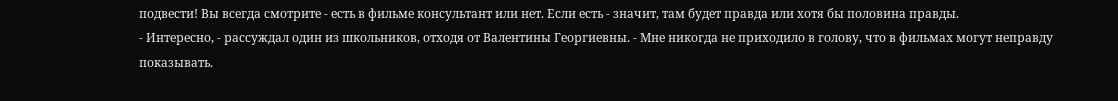подвести! Вы всегда смотрите - есть в фильме консультант или нет. Если есть - значит, там будет правда или хотя бы половина правды.
- Интересно, - рассуждал один из школьников, отходя от Валентины Георгиевны. - Мне никогда не приходило в голову, что в фильмах могут неправду показывать.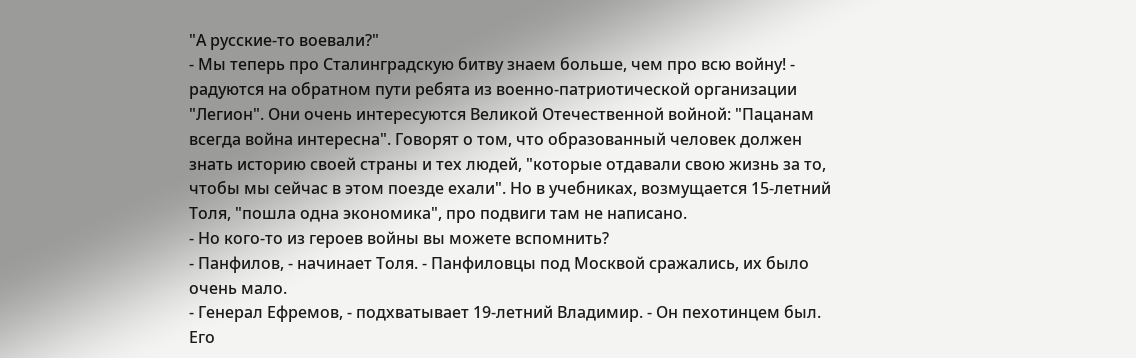"А русские-то воевали?"
- Мы теперь про Сталинградскую битву знаем больше, чем про всю войну! - радуются на обратном пути ребята из военно-патриотической организации "Легион". Они очень интересуются Великой Отечественной войной: "Пацанам всегда война интересна". Говорят о том, что образованный человек должен знать историю своей страны и тех людей, "которые отдавали свою жизнь за то, чтобы мы сейчас в этом поезде ехали". Но в учебниках, возмущается 15-летний Толя, "пошла одна экономика", про подвиги там не написано.
- Но кого-то из героев войны вы можете вспомнить?
- Панфилов, - начинает Толя. - Панфиловцы под Москвой сражались, их было очень мало.
- Генерал Ефремов, - подхватывает 19-летний Владимир. - Он пехотинцем был. Его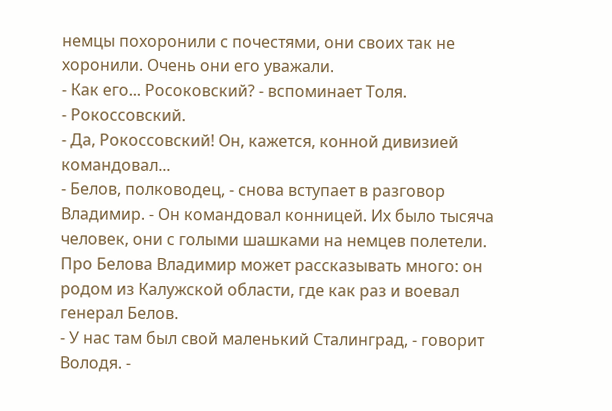немцы похоронили с почестями, они своих так не хоронили. Очень они его уважали.
- Как его... Росоковский? - вспоминает Толя.
- Рокоссовский.
- Да, Рокоссовский! Он, кажется, конной дивизией командовал...
- Белов, полководец, - снова вступает в разговор Владимир. - Он командовал конницей. Их было тысяча человек, они с голыми шашками на немцев полетели.
Про Белова Владимир может рассказывать много: он родом из Калужской области, где как раз и воевал генерал Белов.
- У нас там был свой маленький Сталинград, - говорит Володя. -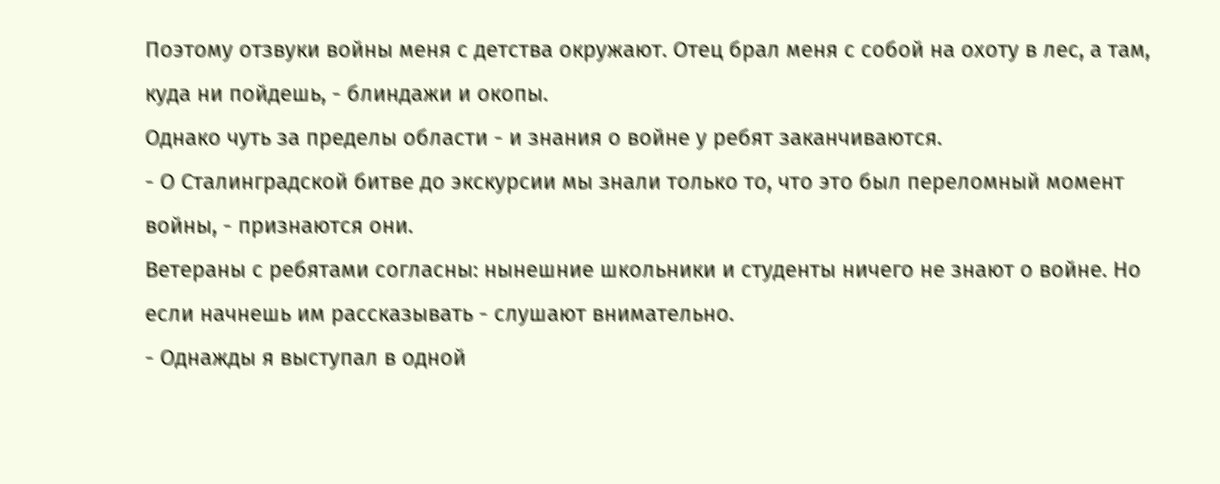Поэтому отзвуки войны меня с детства окружают. Отец брал меня с собой на охоту в лес, а там, куда ни пойдешь, - блиндажи и окопы.
Однако чуть за пределы области - и знания о войне у ребят заканчиваются.
- О Сталинградской битве до экскурсии мы знали только то, что это был переломный момент войны, - признаются они.
Ветераны с ребятами согласны: нынешние школьники и студенты ничего не знают о войне. Но если начнешь им рассказывать - слушают внимательно.
- Однажды я выступал в одной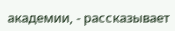академии, - рассказывает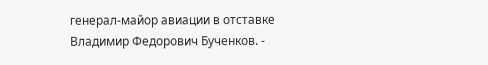генерал-майор авиации в отставке Владимир Федорович Бученков. -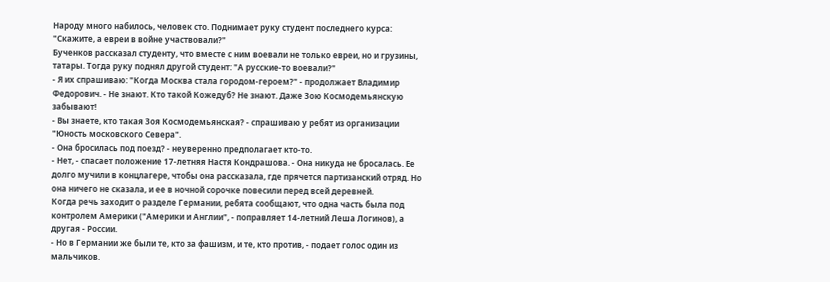Народу много набилось, человек сто. Поднимает руку студент последнего курса: "Скажите, а евреи в войне участвовали?"
Бученков рассказал студенту, что вместе с ним воевали не только евреи, но и грузины, татары. Тогда руку поднял другой студент: "А русские-то воевали?"
- Я их спрашиваю: "Когда Москва стала городом-героем?" - продолжает Владимир Федорович. - Не знают. Кто такой Кожедуб? Не знают. Даже Зою Космодемьянскую забывают!
- Вы знаете, кто такая Зоя Космодемьянская? - спрашиваю у ребят из организации "Юность московского Севера".
- Она бросилась под поезд? - неуверенно предполагает кто-то.
- Нет, - спасает положение 17-летняя Настя Кондрашова. - Она никуда не бросалась. Ее долго мучили в концлагере, чтобы она рассказала, где прячется партизанский отряд. Но она ничего не сказала, и ее в ночной сорочке повесили перед всей деревней.
Когда речь заходит о разделе Германии, ребята сообщают, что одна часть была под контролем Америки ("Америки и Англии", - поправляет 14-летний Леша Логинов), а другая - России.
- Но в Германии же были те, кто за фашизм, и те, кто против, - подает голос один из мальчиков.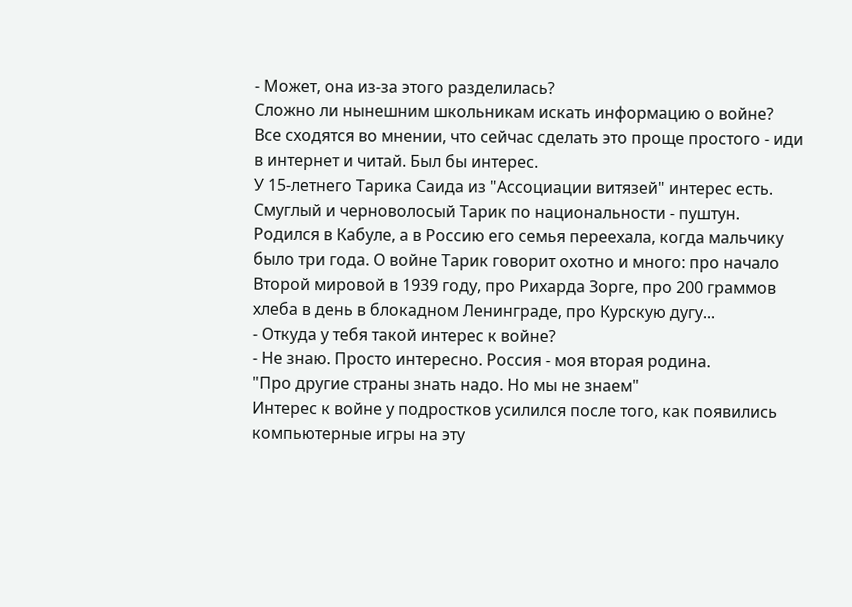- Может, она из-за этого разделилась?
Сложно ли нынешним школьникам искать информацию о войне? Все сходятся во мнении, что сейчас сделать это проще простого - иди в интернет и читай. Был бы интерес.
У 15-летнего Тарика Саида из "Ассоциации витязей" интерес есть. Смуглый и черноволосый Тарик по национальности - пуштун. Родился в Кабуле, а в Россию его семья переехала, когда мальчику было три года. О войне Тарик говорит охотно и много: про начало Второй мировой в 1939 году, про Рихарда Зорге, про 200 граммов хлеба в день в блокадном Ленинграде, про Курскую дугу...
- Откуда у тебя такой интерес к войне?
- Не знаю. Просто интересно. Россия - моя вторая родина.
"Про другие страны знать надо. Но мы не знаем"
Интерес к войне у подростков усилился после того, как появились компьютерные игры на эту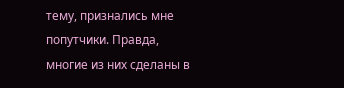тему, признались мне попутчики. Правда, многие из них сделаны в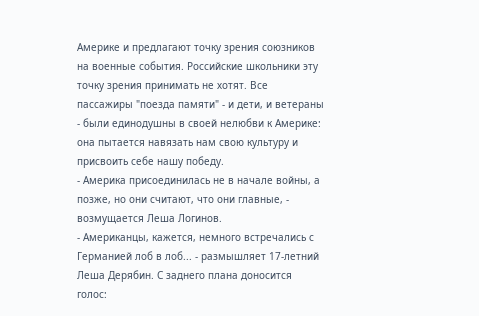Америке и предлагают точку зрения союзников на военные события. Российские школьники эту точку зрения принимать не хотят. Все пассажиры "поезда памяти" - и дети, и ветераны - были единодушны в своей нелюбви к Америке: она пытается навязать нам свою культуру и присвоить себе нашу победу.
- Америка присоединилась не в начале войны, а позже, но они считают, что они главные, - возмущается Леша Логинов.
- Американцы, кажется, немного встречались с Германией лоб в лоб... - размышляет 17-летний Леша Дерябин. С заднего плана доносится голос: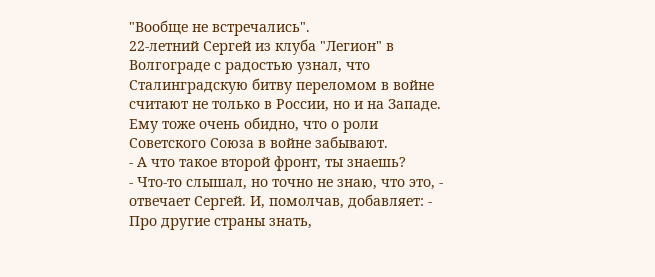"Вообще не встречались".
22-летний Сергей из клуба "Легион" в Волгограде с радостью узнал, что Сталинградскую битву переломом в войне считают не только в России, но и на Западе. Ему тоже очень обидно, что о роли Советского Союза в войне забывают.
- А что такое второй фронт, ты знаешь?
- Что-то слышал, но точно не знаю, что это, - отвечает Сергей. И, помолчав, добавляет: - Про другие страны знать,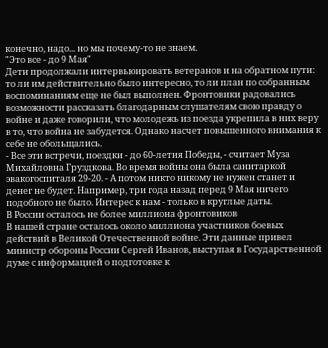конечно, надо... но мы почему-то не знаем.
"Это все - до 9 Мая"
Дети продолжали интервьюировать ветеранов и на обратном пути: то ли им действительно было интересно, то ли план по собранным воспоминаниям еще не был выполнен. Фронтовики радовались возможности рассказать благодарным слушателям свою правду о войне и даже говорили, что молодежь из поезда укрепила в них веру в то, что война не забудется. Однако насчет повышенного внимания к себе не обольщались.
- Все эти встречи, поездки - до 60-летия Победы, - считает Муза Михайловна Груздкова. Во время войны она была санитаркой эвакогоспиталя 29-20. - А потом никто никому не нужен станет и денег не будет. Например, три года назад перед 9 Мая ничего подобного не было. Интерес к нам - только в круглые даты.
В России осталось не более миллиона фронтовиков
В нашей стране осталось около миллиона участников боевых действий в Великой Отечественной войне. Эти данные привел министр обороны России Сергей Иванов, выступая в Государственной думе с информацией о подготовке к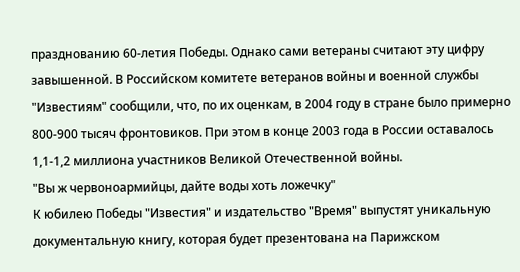празднованию 60-летия Победы. Однако сами ветераны считают эту цифру завышенной. В Российском комитете ветеранов войны и военной службы "Известиям" сообщили, что, по их оценкам, в 2004 году в стране было примерно 800-900 тысяч фронтовиков. При этом в конце 2003 года в России оставалось 1,1-1,2 миллиона участников Великой Отечественной войны.
"Вы ж червоноармийцы, дайте воды хоть ложечку"
К юбилею Победы "Известия" и издательство "Время" выпустят уникальную документальную книгу, которая будет презентована на Парижском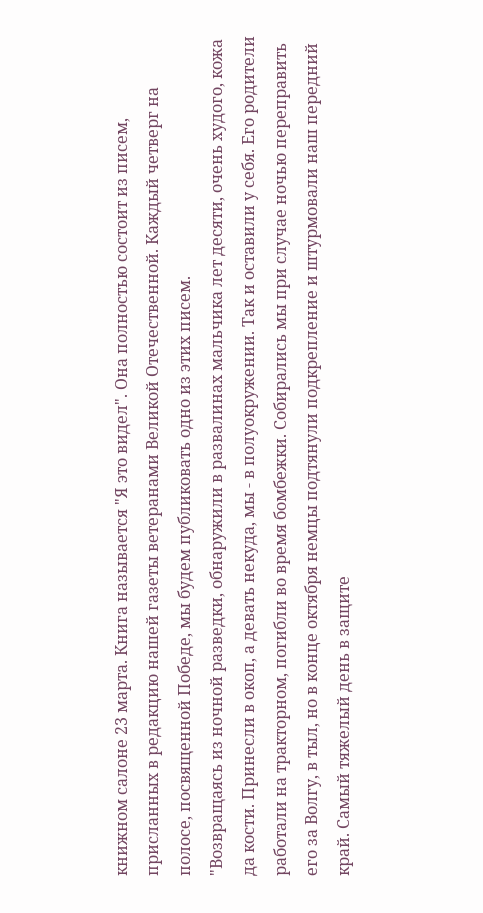книжном салоне 23 марта. Книга называется "Я это видел". Она полностью состоит из писем, присланных в редакцию нашей газеты ветеранами Великой Отечественной. Каждый четверг на полосе, посвященной Победе, мы будем публиковать одно из этих писем.
"Возвращаясь из ночной разведки, обнаружили в развалинах мальчика лет десяти, очень худого, кожа да кости. Принесли в окоп, а девать некуда, мы - в полуокружении. Так и оставили у себя. Его родители работали на тракторном, погибли во время бомбежки. Собирались мы при случае ночью переправить его за Волгу, в тыл, но в конце октября немцы подтянули подкрепление и штурмовали наш передний край. Самый тяжелый день в защите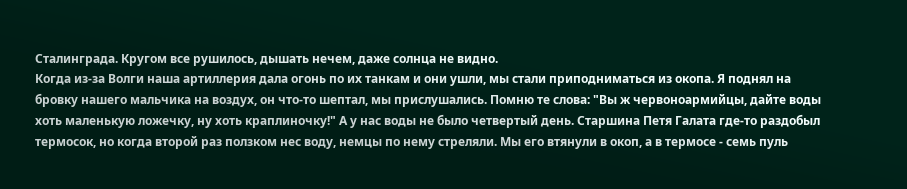Сталинграда. Кругом все рушилось, дышать нечем, даже солнца не видно.
Когда из-за Волги наша артиллерия дала огонь по их танкам и они ушли, мы стали приподниматься из окопа. Я поднял на бровку нашего мальчика на воздух, он что-то шептал, мы прислушались. Помню те слова: "Вы ж червоноармийцы, дайте воды хоть маленькую ложечку, ну хоть краплиночку!" А у нас воды не было четвертый день. Старшина Петя Галата где-то раздобыл термосок, но когда второй раз ползком нес воду, немцы по нему стреляли. Мы его втянули в окоп, а в термосе - семь пуль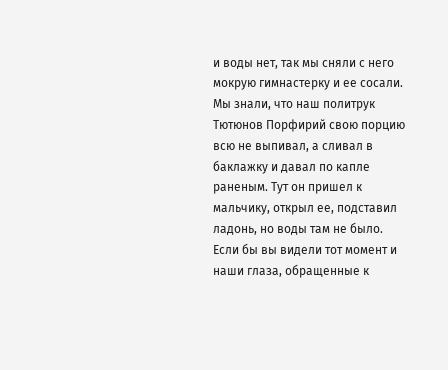и воды нет, так мы сняли с него мокрую гимнастерку и ее сосали.
Мы знали, что наш политрук Тютюнов Порфирий свою порцию всю не выпивал, а сливал в баклажку и давал по капле раненым. Тут он пришел к мальчику, открыл ее, подставил ладонь, но воды там не было. Если бы вы видели тот момент и наши глаза, обращенные к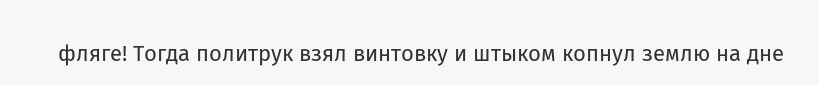фляге! Тогда политрук взял винтовку и штыком копнул землю на дне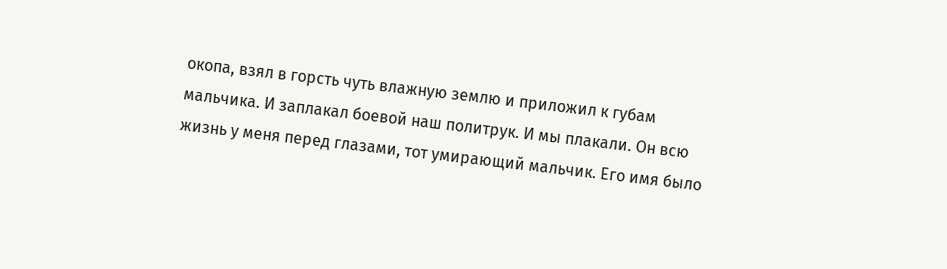окопа, взял в горсть чуть влажную землю и приложил к губам мальчика. И заплакал боевой наш политрук. И мы плакали. Он всю жизнь у меня перед глазами, тот умирающий мальчик. Его имя было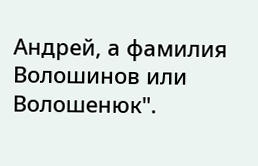Андрей, а фамилия Волошинов или Волошенюк".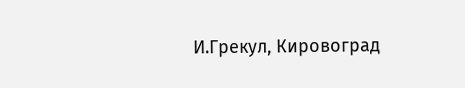И.Грекул, Кировоград